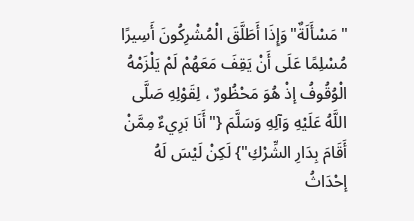"مَسْأَلَةٌ"وَإِذَا أَطَلَّقَ الْمُشْرِكُونَ أَسِيرًا مُسْلِمًا عَلَى أَنْ يَقِفَ مَعَهُمْ لَمْ يَلْزَمْهُ الْوُقُوفُ إذْ هُوَ مَحْظُورٌ ، لِقَوْلِهِ صَلَّى اللَّهُ عَلَيْهِ وَآلِهِ وَسَلَّمَ {"أَنَا بَرِيءٌ مِمَّنْ أَقَامَ بِدَارِ الشِّرْكِ"} لَكِنْ لَيْسَ لَهُ إحْدَاثُ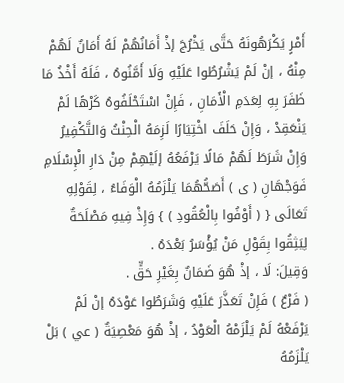أَمْرٍ يَكْرَهُونَهُ حَتَّى يَخْرُجَ إذْ أَمَانُهُمْ لَهُ أَمَانٌ لَهُمْ مِنْهُ ، إنْ لَمْ يَشْرُطُوا عَلَيْهِ وَلَا أَمَّنُوهُ ، فَلَهُ أَخْذُ مَا ظَفَرَ بِهِ لِعَدَمِ الْأَمَانِ ، فَإِنْ اسْتَحْلَفُوهُ كَرْهًا لَمْ يَنْعَقِدْ ، وَإِنْ حَلَفَ اخْتِيَارًا لَزِمَهُ الْحِنْثُ وَالتَّكْفِيرُ وَإِنْ شَرَطَ لَهُمْ مَالًا يَرْفَعُهُ إلَيْهِمْ مِنْ دَارِ الْإِسْلَامِ فَوَجْهَانِ ( ى ) أَصَحُّهُمَا يَلْزَمُهُ الْوَفَاءُ ، لِقَوْلِهِ تَعَالَى { ( أَوْفُوا بِالْعُقُودِ ) } وَإِذْ فِيهِ مَصْلَحَةٌ لِيَثِقُوا بِقَوْلِ مَنْ يُؤْسَرُ بَعْدَهُ .
وَقِيلَ: لَا ، إذْ هُوَ ضَمَانٌ بِغَيْرِ حَقٍّ .
( فَرْعٌ ) فَإِنْ تَعَذَّرَ عَلَيْهِ وَشَرَطُوا عَوْدَهُ إنْ لَمْ يَرْفَعْهُ لَمْ يَلْزَمْهُ الْعَوْدُ ، إذْ هُوَ مَعْصِيَةٌ ( عي ) بَلْ يَلْزَمُهُ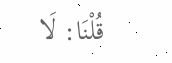قُلْنَا: لَا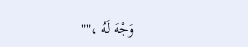وَجْهَ لَهُ ،""